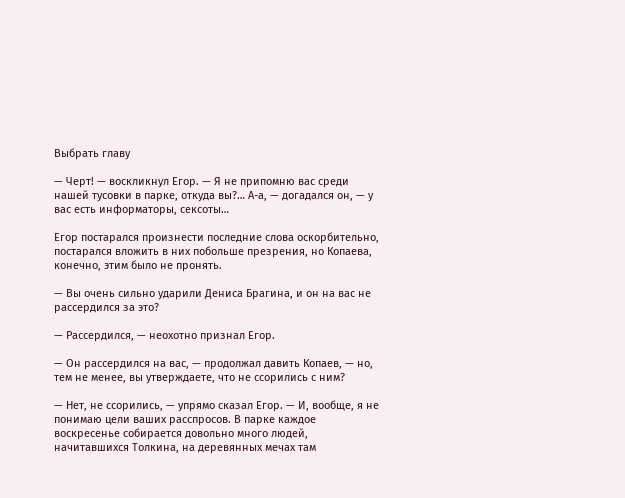Выбрать главу

— Черт! — воскликнул Егор. — Я не припомню вас среди нашей тусовки в парке, откуда вы?… А-а, — догадался он, — у вас есть информаторы, сексоты…

Егор постарался произнести последние слова оскорбительно, постарался вложить в них побольше презрения, но Копаева, конечно, этим было не пронять.

— Вы очень сильно ударили Дениса Брагина, и он на вас не рассердился за это?

— Рассердился, — неохотно признал Егор.

— Он рассердился на вас, — продолжал давить Копаев, — но, тем не менее, вы утверждаете, что не ссорились с ним?

— Нет, не ссорились, — упрямо сказал Егор. — И, вообще, я не понимаю цели ваших расспросов. В парке каждое воскресенье собирается довольно много людей, начитавшихся Толкина, на деревянных мечах там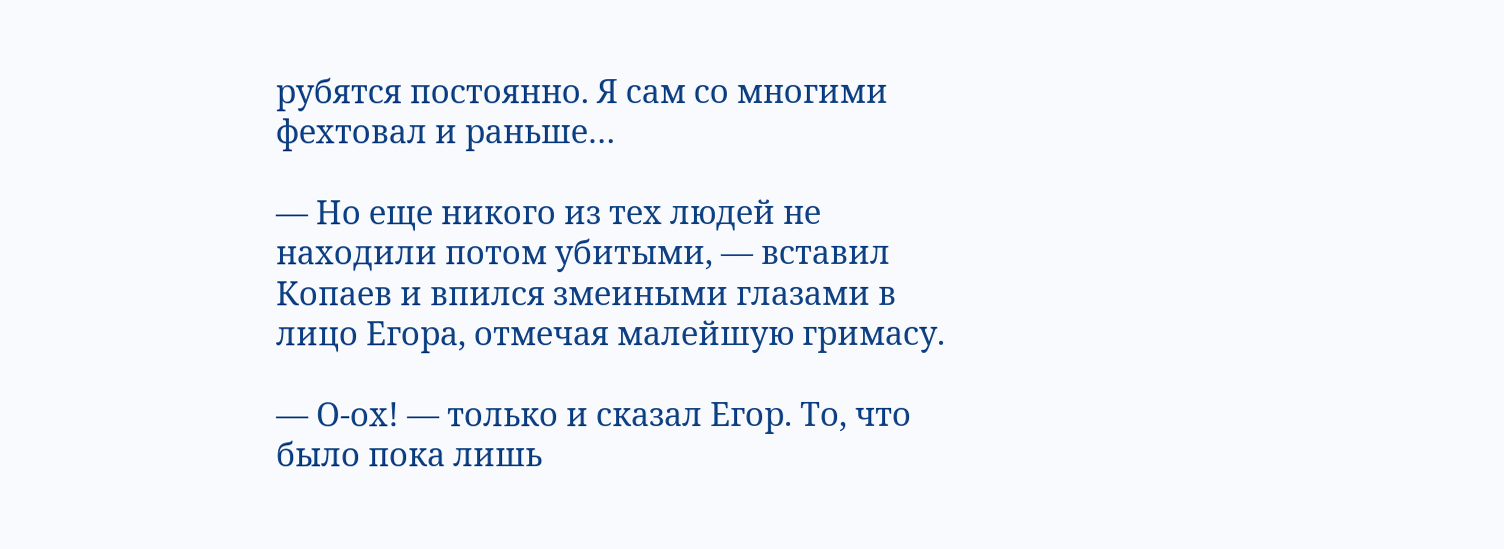рубятся постоянно. Я сам со многими фехтовал и раньше…

— Но еще никого из тех людей не находили потом убитыми, — вставил Копаев и впился змеиными глазами в лицо Егора, отмечая малейшую гримасу.

— О-ох! — только и сказал Егор. То, что было пока лишь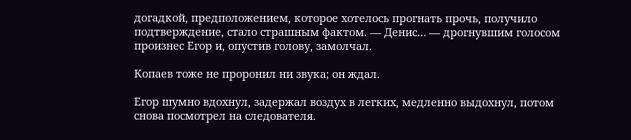догадкой, предположением, которое хотелось прогнать прочь, получило подтверждение, стало страшным фактом. — Денис… — дрогнувшим голосом произнес Егор и, опустив голову, замолчал.

Копаев тоже не проронил ни звука; он ждал.

Егор шумно вдохнул, задержал воздух в легких, медленно выдохнул, потом снова посмотрел на следователя.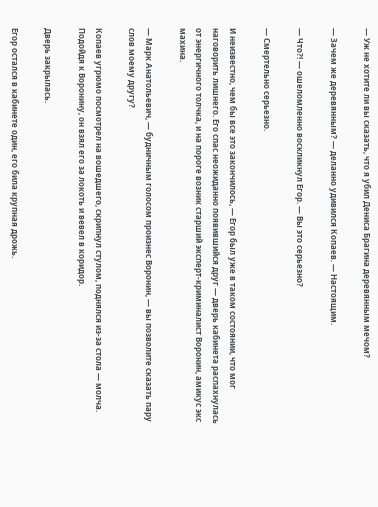— Уж не хотите ли вы сказать, что я убил Дениса Брагина деревянным мечом?

— Зачем же деревянным? — деланно удивился Копаев. — Настоящим.

— Что?! — ошеломленно воскликнул Егор. — Вы это серьезно?

— Смертельно серьезно.

И неизвестно, чем бы все это закончилось, — Егор был уже в таком состоянии, что мог наговорить лишнего. Его спас неожиданно появившийся друг — дверь кабинета распахнулась от энергичного толчка, и на пороге возник старший эксперт-криминалист Воронин, амикус экс махина.

— Марк Анатольевич, — будничным голосом произнес Воронин, — вы позволите сказать пару слов моему другу?

Копаев угрюмо посмотрел на вошедшего, скрипнул стулом, поднялся из-за стола — молча. Подойдя к Воронину, он взял его за локоть и вевел в коридор.

Дверь закрылась.

Егор остался в кабинете один, его била крупная дрожь.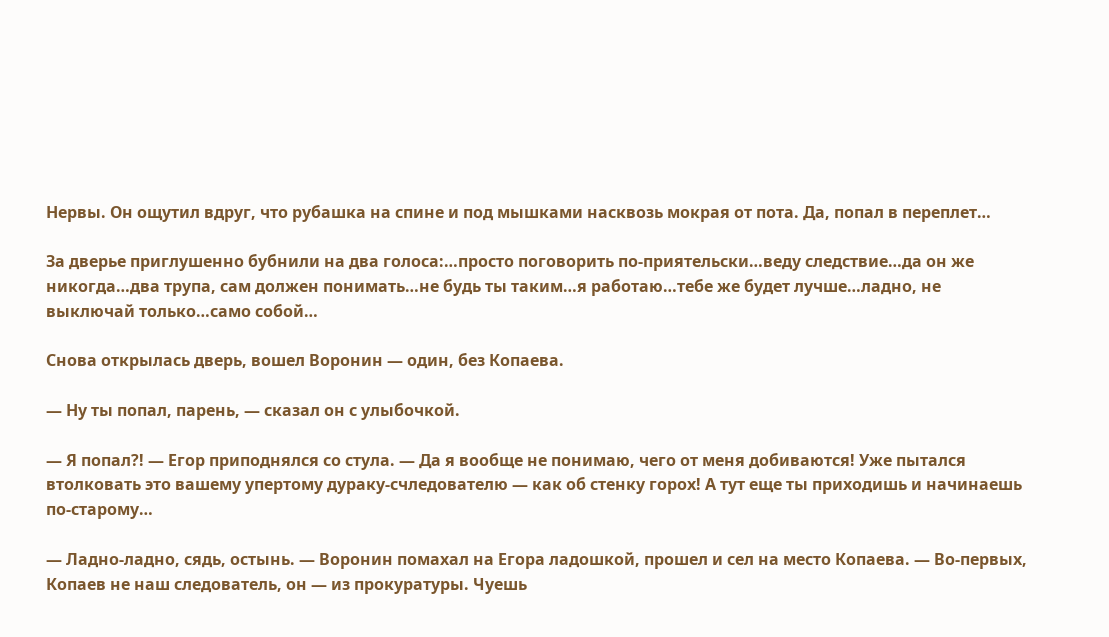Нервы. Он ощутил вдруг, что рубашка на спине и под мышками насквозь мокрая от пота. Да, попал в переплет…

За дверье приглушенно бубнили на два голоса:…просто поговорить по-приятельски…веду следствие…да он же никогда…два трупа, сам должен понимать…не будь ты таким…я работаю…тебе же будет лучше…ладно, не выключай только…само собой…

Снова открылась дверь, вошел Воронин — один, без Копаева.

— Ну ты попал, парень, — сказал он с улыбочкой.

— Я попал?! — Егор приподнялся со стула. — Да я вообще не понимаю, чего от меня добиваются! Уже пытался втолковать это вашему упертому дураку-счледователю — как об стенку горох! А тут еще ты приходишь и начинаешь по-старому…

— Ладно-ладно, сядь, остынь. — Воронин помахал на Егора ладошкой, прошел и сел на место Копаева. — Во-первых, Копаев не наш следователь, он — из прокуратуры. Чуешь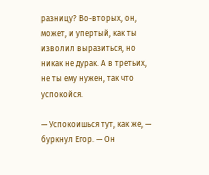разницу? Во-вторых, он, может, и упертый, как ты изволил выразиться, но никак не дурак. А в третьих, не ты ему нужен, так что успокойся.

— Успокоишься тут, как же, — буркнул Егор. — Он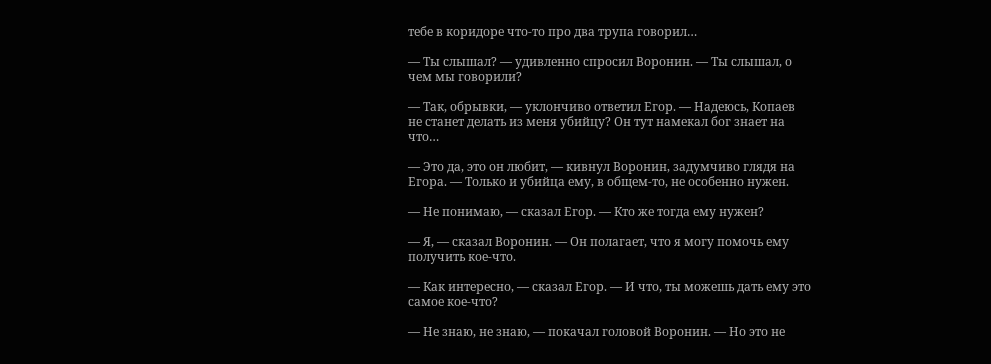тебе в коридоре что-то про два трупа говорил…

— Ты слышал? — удивленно спросил Воронин. — Ты слышал, о чем мы говорили?

— Так, обрывки, — уклончиво ответил Егор. — Надеюсь, Копаев не станет делать из меня убийцу? Он тут намекал бог знает на что…

— Это да, это он любит, — кивнул Воронин, задумчиво глядя на Егора. — Только и убийца ему, в общем-то, не особенно нужен.

— Не понимаю, — сказал Егор. — Кто же тогда ему нужен?

— Я, — сказал Воронин. — Он полагает, что я могу помочь ему получить кое-что.

— Как интересно, — сказал Егор. — И что, ты можешь дать ему это самое кое-что?

— Не знаю, не знаю, — покачал головой Воронин. — Но это не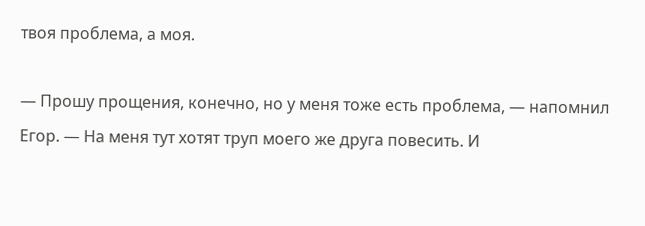твоя проблема, а моя.

— Прошу прощения, конечно, но у меня тоже есть проблема, — напомнил Егор. — На меня тут хотят труп моего же друга повесить. И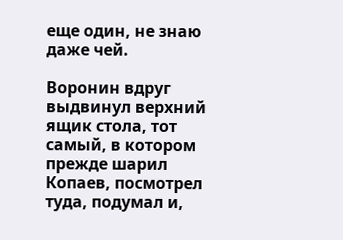еще один, не знаю даже чей.

Воронин вдруг выдвинул верхний ящик стола, тот самый, в котором прежде шарил Копаев, посмотрел туда, подумал и,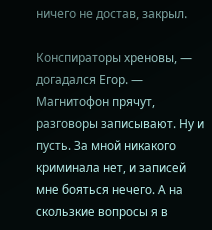ничего не достав, закрыл.

Конспираторы хреновы, — догадался Егор. — Магнитофон прячут, разговоры записывают. Ну и пусть. За мной никакого криминала нет, и записей мне бояться нечего. А на скользкие вопросы я в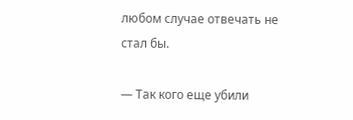любом случае отвечать не стал бы.

— Так кого еще убили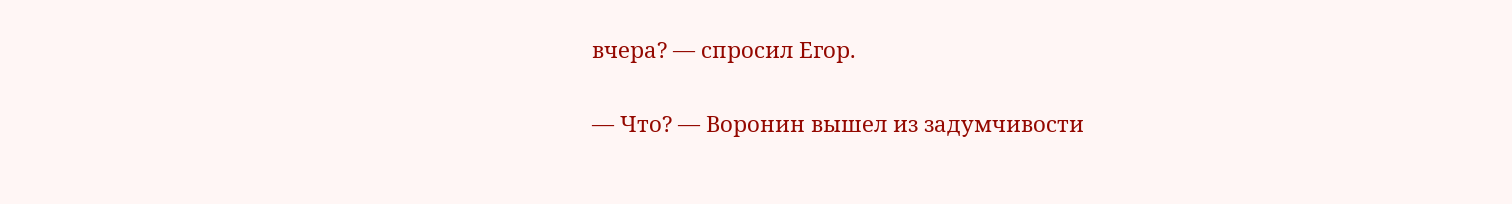вчера? — спросил Егор.

— Что? — Воронин вышел из задумчивости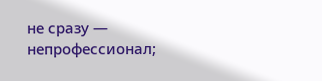не сразу — непрофессионал;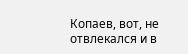Копаев, вот, не отвлекался и в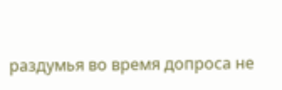раздумья во время допроса не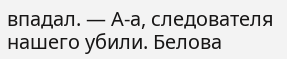впадал. — А-а, следователя нашего убили. Белова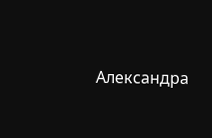Александра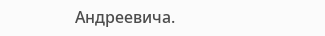Андреевича.